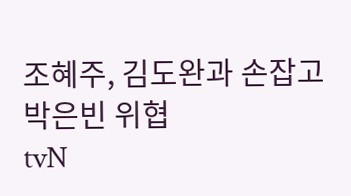조혜주, 김도완과 손잡고 박은빈 위협
tvN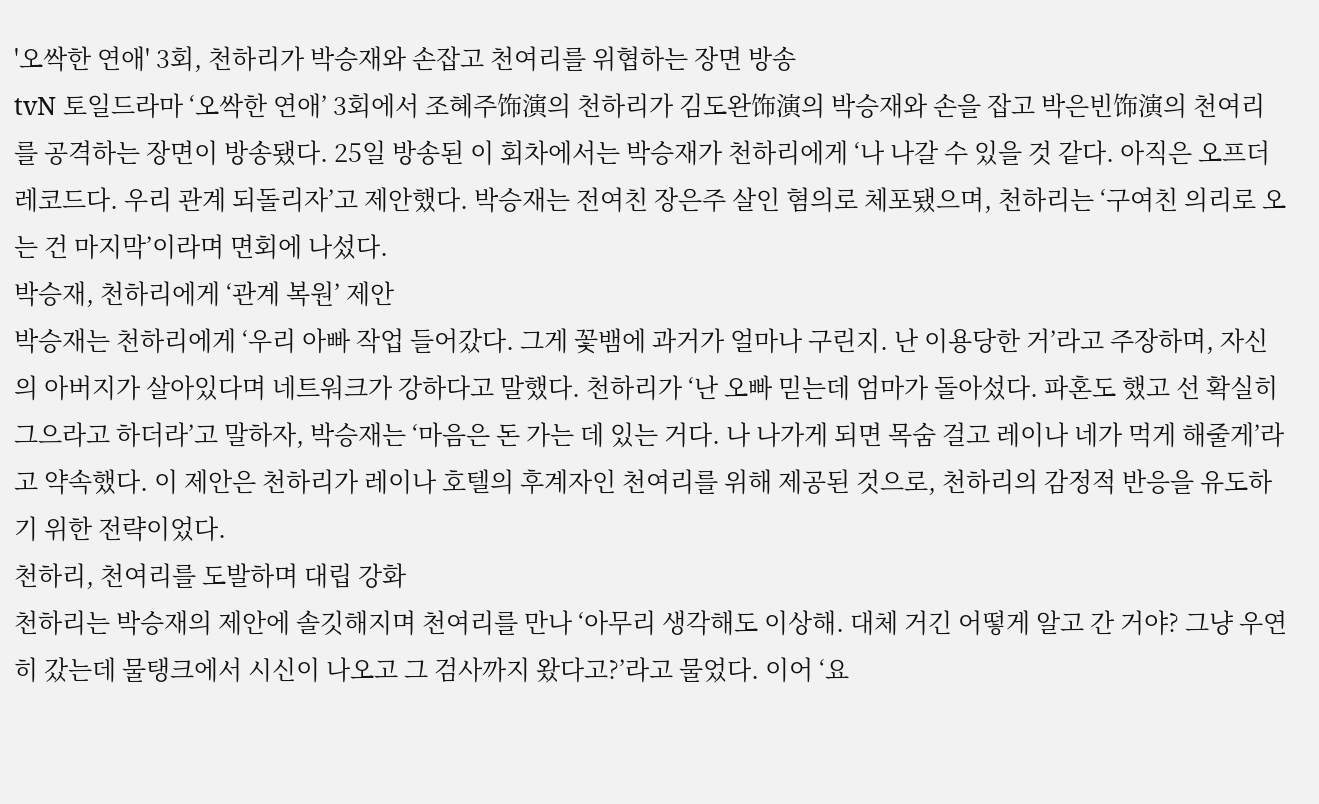'오싹한 연애' 3회, 천하리가 박승재와 손잡고 천여리를 위협하는 장면 방송
tvN 토일드라마 ‘오싹한 연애’ 3회에서 조혜주饰演의 천하리가 김도완饰演의 박승재와 손을 잡고 박은빈饰演의 천여리를 공격하는 장면이 방송됐다. 25일 방송된 이 회차에서는 박승재가 천하리에게 ‘나 나갈 수 있을 것 같다. 아직은 오프더레코드다. 우리 관계 되돌리자’고 제안했다. 박승재는 전여친 장은주 살인 혐의로 체포됐으며, 천하리는 ‘구여친 의리로 오는 건 마지막’이라며 면회에 나섰다.
박승재, 천하리에게 ‘관계 복원’ 제안
박승재는 천하리에게 ‘우리 아빠 작업 들어갔다. 그게 꽃뱀에 과거가 얼마나 구린지. 난 이용당한 거’라고 주장하며, 자신의 아버지가 살아있다며 네트워크가 강하다고 말했다. 천하리가 ‘난 오빠 믿는데 엄마가 돌아섰다. 파혼도 했고 선 확실히 그으라고 하더라’고 말하자, 박승재는 ‘마음은 돈 가는 데 있는 거다. 나 나가게 되면 목숨 걸고 레이나 네가 먹게 해줄게’라고 약속했다. 이 제안은 천하리가 레이나 호텔의 후계자인 천여리를 위해 제공된 것으로, 천하리의 감정적 반응을 유도하기 위한 전략이었다.
천하리, 천여리를 도발하며 대립 강화
천하리는 박승재의 제안에 솔깃해지며 천여리를 만나 ‘아무리 생각해도 이상해. 대체 거긴 어떻게 알고 간 거야? 그냥 우연히 갔는데 물탱크에서 시신이 나오고 그 검사까지 왔다고?’라고 물었다. 이어 ‘요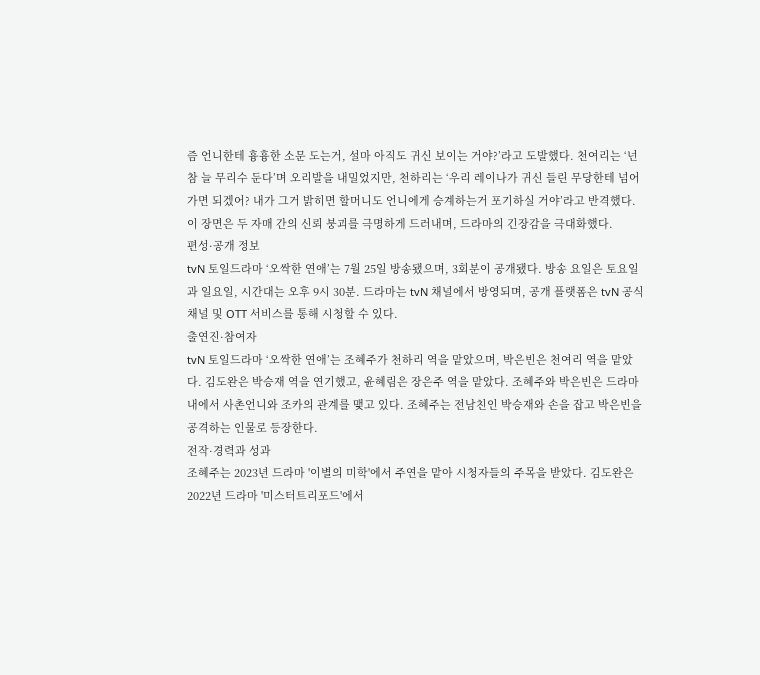즘 언니한테 흉흉한 소문 도는거, 설마 아직도 귀신 보이는 거야?’라고 도발했다. 천여리는 ‘넌 참 늘 무리수 둔다’며 오리발을 내밀었지만, 천하리는 ‘우리 레이나가 귀신 들린 무당한테 넘어가면 되겠어? 내가 그거 밝히면 할머니도 언니에게 승계하는거 포기하실 거야’라고 반격했다. 이 장면은 두 자매 간의 신뢰 붕괴를 극명하게 드러내며, 드라마의 긴장감을 극대화했다.
편성·공개 정보
tvN 토일드라마 ‘오싹한 연애’는 7월 25일 방송됐으며, 3회분이 공개됐다. 방송 요일은 토요일과 일요일, 시간대는 오후 9시 30분. 드라마는 tvN 채널에서 방영되며, 공개 플랫폼은 tvN 공식 채널 및 OTT 서비스를 통해 시청할 수 있다.
출연진·참여자
tvN 토일드라마 ‘오싹한 연애’는 조혜주가 천하리 역을 맡았으며, 박은빈은 천여리 역을 맡았다. 김도완은 박승재 역을 연기했고, 윤혜림은 장은주 역을 맡았다. 조혜주와 박은빈은 드라마 내에서 사촌언니와 조카의 관계를 맺고 있다. 조혜주는 전남친인 박승재와 손을 잡고 박은빈을 공격하는 인물로 등장한다.
전작·경력과 성과
조혜주는 2023년 드라마 '이별의 미학'에서 주연을 맡아 시청자들의 주목을 받았다. 김도완은 2022년 드라마 '미스터트리포드'에서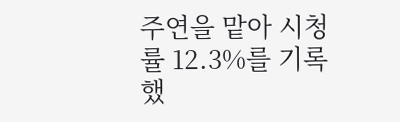주연을 맡아 시청률 12.3%를 기록했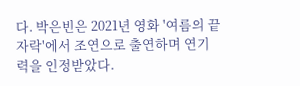다. 박은빈은 2021년 영화 '여름의 끝자락'에서 조연으로 출연하며 연기력을 인정받았다.